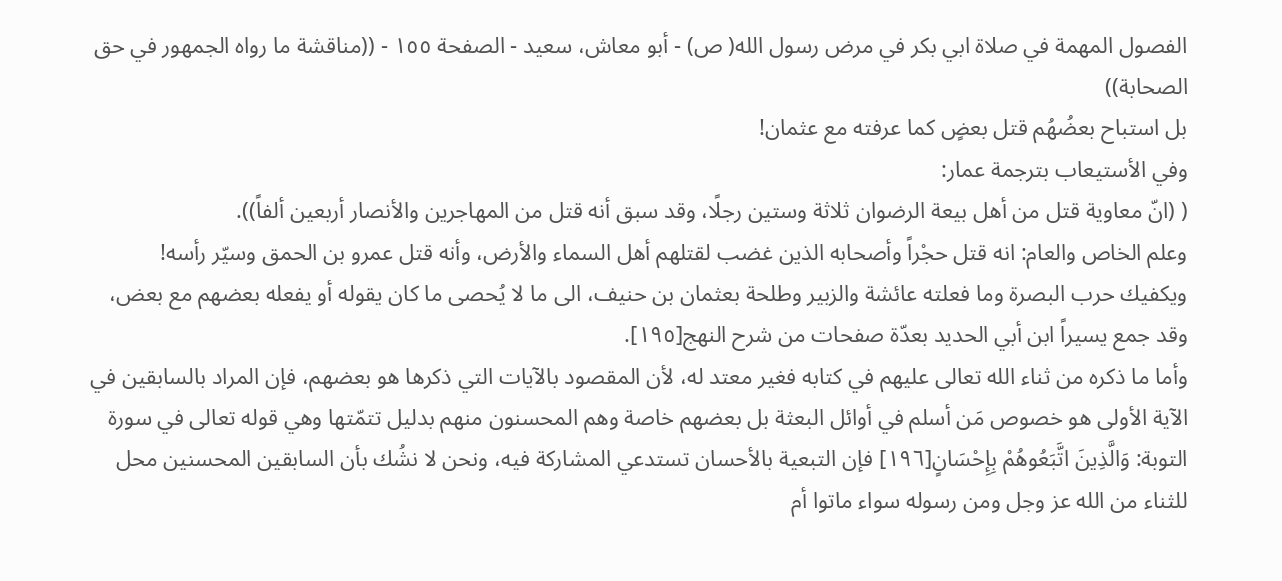الفصول المهمة في صلاة ابي بكر في مرض رسول الله( ص) - أبو معاش، سعيد - الصفحة ١٥٥ - ((مناقشة ما رواه الجمهور في حق الصحابة))
بل استباح بعضُهُم قتل بعضٍ كما عرفته مع عثمان!
وفي الأستيعاب بترجمة عمار:
( (انّ معاوية قتل من أهل بيعة الرضوان ثلاثة وستين رجلًا، وقد سبق أنه قتل من المهاجرين والأنصار أربعين ألفاً)).
وعلم الخاص والعام: انه قتل حجْراً وأصحابه الذين غضب لقتلهم أهل السماء والأرض، وأنه قتل عمرو بن الحمق وسيّر رأسه!
ويكفيك حرب البصرة وما فعلته عائشة والزبير وطلحة بعثمان بن حنيف، الى ما لا يُحصى ما كان يقوله أو يفعله بعضهم مع بعض، وقد جمع يسيراً ابن أبي الحديد بعدّة صفحات من شرح النهج[١٩٥].
وأما ما ذكره من ثناء الله تعالى عليهم في كتابه فغير معتد له، لأن المقصود بالآيات التي ذكرها هو بعضهم، فإن المراد بالسابقين في الآية الأولى هو خصوص مَن أسلم في أوائل البعثة بل بعضهم خاصة وهم المحسنون منهم بدليل تتمّتها وهي قوله تعالى في سورة التوبة: وَالَّذِينَ اتَّبَعُوهُمْ بِإِحْسَانٍ[١٩٦] فإن التبعية بالأحسان تستدعي المشاركة فيه، ونحن لا نشُك بأن السابقين المحسنين محل للثناء من الله عز وجل ومن رسوله سواء ماتوا أم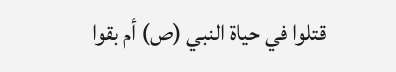قتلوا في حياة النبي (ص) أم بقوا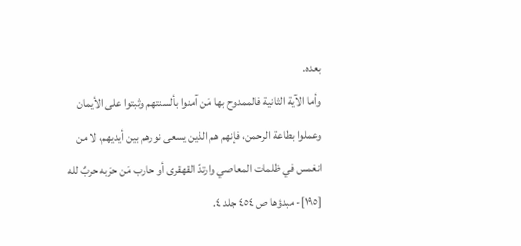بعده.
وأما الآية الثانية فالممدوح بها مَن آمنوا بألسنتهم وثبتوا على الأيمان وعملوا بطاعة الرحمن، فإنهم هم الذين يسعى نورهم بين أيديهم، لا من انغمس في ظلمات المعاصي وارتدّ القهقرى أو حارب مَن حرَبه حربٌ لله
[١٩٥]- مبدؤها ص ٤٥٤ جلد ٤.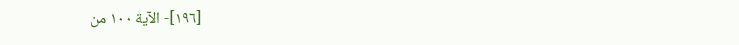[١٩٦]- الآية ١٠٠ من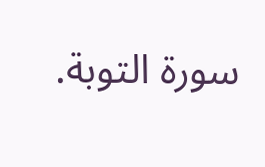سورة التوبة.